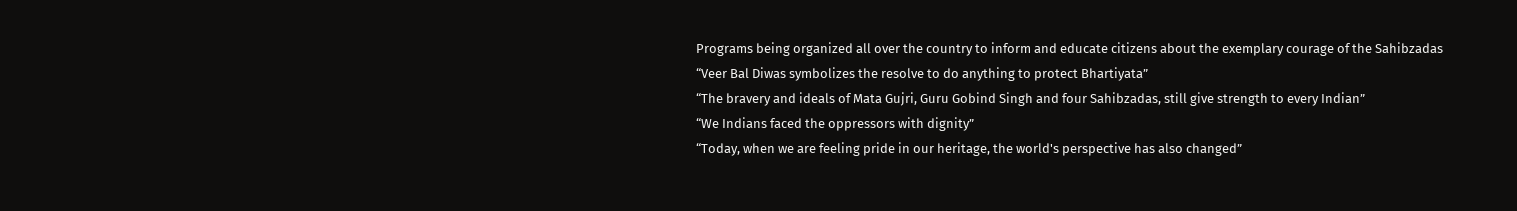Programs being organized all over the country to inform and educate citizens about the exemplary courage of the Sahibzadas
“Veer Bal Diwas symbolizes the resolve to do anything to protect Bhartiyata”
“The bravery and ideals of Mata Gujri, Guru Gobind Singh and four Sahibzadas, still give strength to every Indian”
“We Indians faced the oppressors with dignity”
“Today, when we are feeling pride in our heritage, the world's perspective has also changed”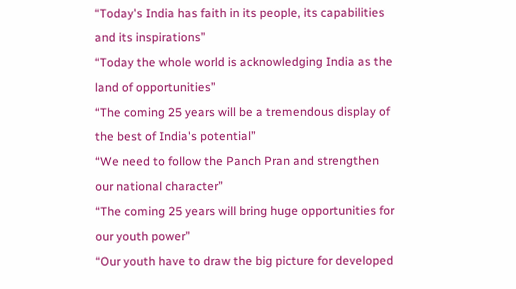“Today's India has faith in its people, its capabilities and its inspirations”
“Today the whole world is acknowledging India as the land of opportunities”
“The coming 25 years will be a tremendous display of the best of India's potential”
“We need to follow the Panch Pran and strengthen our national character”
“The coming 25 years will bring huge opportunities for our youth power”
“Our youth have to draw the big picture for developed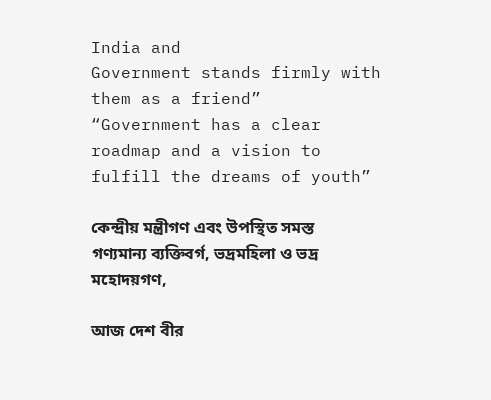India and
Government stands firmly with them as a friend”
“Government has a clear roadmap and a vision to fulfill the dreams of youth”

কেন্দ্রীয় মন্ত্রীগণ এবং উপস্থিত সমস্ত গণ্যমান্য ব্যক্তিবর্গ, ভদ্রমহিলা ও ভদ্র মহোদয়গণ,

আজ দেশ বীর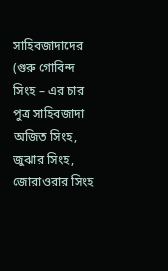সাহিবজাদাদের (গুরু গোবিন্দ সিংহ – এর চার পুত্র সাহিবজাদা অজিত সিংহ, জুঝার সিংহ, জোরাওরার সিংহ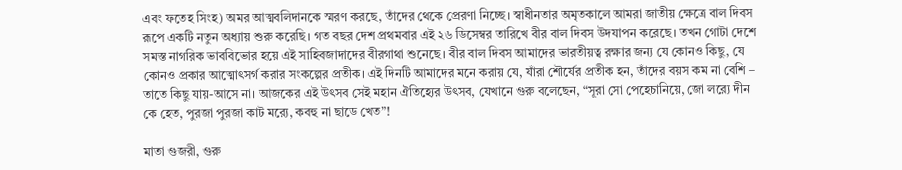এবং ফতেহ সিংহ) অমর আত্মবলিদানকে স্মরণ করছে, তাঁদের থেকে প্রেরণা নিচ্ছে। স্বাধীনতার অমৃতকালে আমরা জাতীয় ক্ষেত্রে বাল দিবস রূপে একটি নতুন অধ্যায় শুরু করেছি। গত বছর দেশ প্রথমবার এই ২৬ ডিসেম্বর তারিখে বীর বাল দিবস উদযাপন করেছে। তখন গোটা দেশে সমস্ত নাগরিক ভাববিভোর হয়ে এই সাহিবজাদাদের বীরগাথা শুনেছে। বীর বাল দিবস আমাদের ভারতীয়ত্ব রক্ষার জন্য যে কোনও কিছু, যে কোনও প্রকার আত্মোৎসর্গ করার সংকল্পের প্রতীক। এই দিনটি আমাদের মনে করায় যে, যাঁরা শৌর্যের প্রতীক হন, তাঁদের বয়স কম না বেশি – তাতে কিছু যায়-আসে না। আজকের এই উৎসব সেই মহান ঐতিহ্যের উৎসব, যেখানে গুরু বলেছেন, “সূরা সো পেহেচানিয়ে, জো লর‍্যে দীন কে হেত, পুরজা পুরজা কাট মর‍্যে, কবহু না ছাডে খেত”!

মাতা গুজরী, গুরু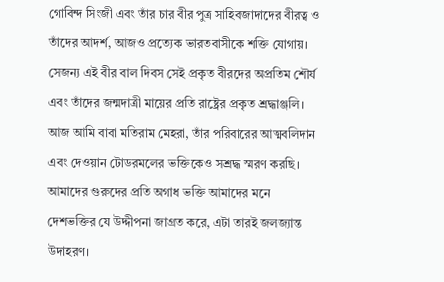গোবিন্দ সিংজী এবং তাঁর চার বীর পুত্র সাহিবজাদাদের বীরত্ব ও তাঁদের আদর্শ, আজও প্রত্যেক ভারতবাসীকে শক্তি যোগায়। সেজন্য এই বীর বাল দিবস সেই প্রকৃত বীরদের অপ্রতিম শৌর্য এবং তাঁদের জন্মদাত্রী মায়ের প্রতি রাষ্ট্রের প্রকৃত শ্রদ্ধাঞ্জলি। আজ আমি বাবা মতিরাম মেহরা, তাঁর পরিবারের আত্মবলিদান এবং দেওয়ান টোডরমলের ভক্তিকেও সশ্রদ্ধ স্মরণ করছি। আমাদের গুরুদের প্রতি অগাধ ভক্তি আমাদের মনে দেশভক্তির যে উদ্দীপনা জাগ্রত করে, এটা তারই জলজ্যান্ত উদাহরণ।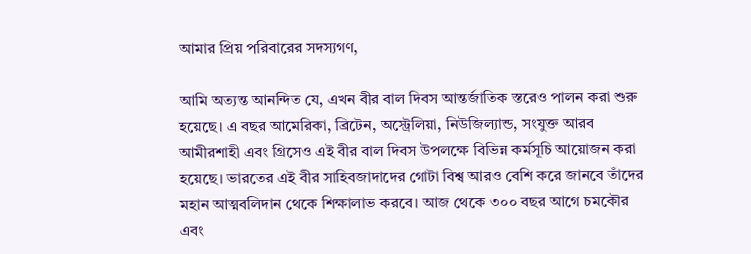আমার প্রিয় পরিবারের সদস্যগণ,

আমি অত্যন্ত আনন্দিত যে, এখন বীর বাল দিবস আন্তর্জাতিক স্তরেও পালন করা শুরু হয়েছে। এ বছর আমেরিকা, ব্রিটেন, অস্ট্রেলিয়া, নিউজিল্যান্ড, সংযুক্ত আরব আমীরশাহী এবং গ্রিসেও এই বীর বাল দিবস উপলক্ষে বিভিন্ন কর্মসূচি আয়োজন করা হয়েছে। ভারতের এই বীর সাহিবজাদাদের গোটা বিশ্ব আরও বেশি করে জানবে তাঁদের মহান আত্মবলিদান থেকে শিক্ষালাভ করবে। আজ থেকে ৩০০ বছর আগে চমকৌর এবং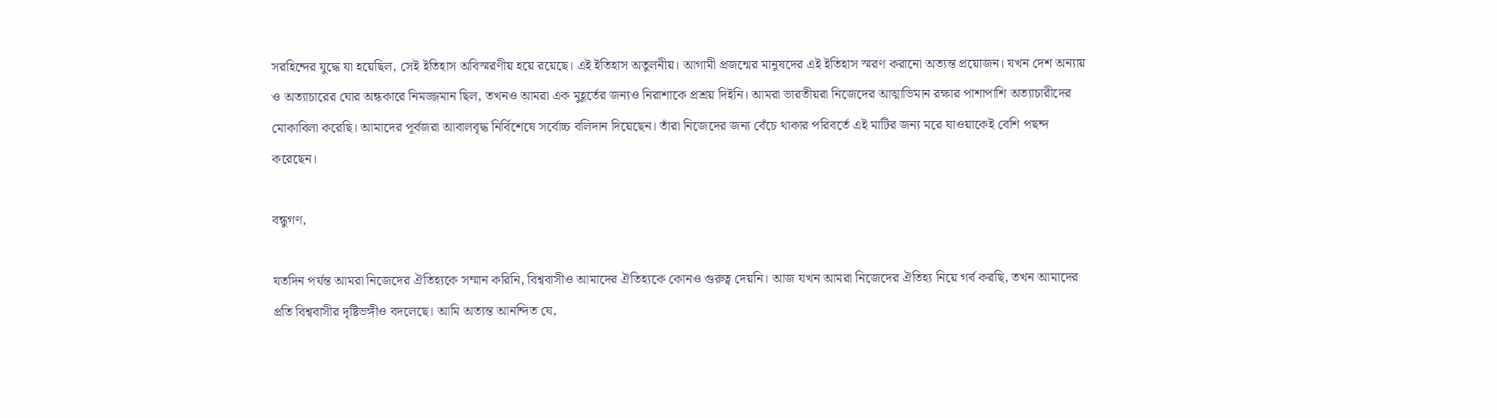সরহিন্দের যুদ্ধে যা হয়েছিল, সেই ইতিহাস অবিস্মরণীয় হয়ে রয়েছে। এই ইতিহাস অতুলনীয়। আগামী প্রজন্মের মানুষদের এই ইতিহাস স্মরণ করানো অত্যন্ত প্রয়োজন। যখন দেশ অন্যায় ও অত্যাচারের ঘোর অন্ধকারে নিমজ্জমান ছিল, তখনও আমরা এক মুহূর্তের জন্যও নিরাশাকে প্রশ্রয় দিইনি। আমরা ভারতীয়রা নিজেদের আত্মাভিমান রক্ষার পাশাপাশি অত্যাচারীদের মোকাবিলা করেছি। আমাদের পূর্বজরা আবালবৃদ্ধ নির্বিশেষে সর্বোচ্চ বলিদান দিয়েছেন। তাঁরা নিজেদের জন্য বেঁচে থাকার পরিবর্তে এই মাটির জন্য মরে যাওয়াকেই বেশি পছন্দ করেছেন।

বন্ধুগণ,

যতদিন পর্যন্ত আমরা নিজেদের ঐতিহ্যকে সম্মান করিনি, বিশ্ববাসীও আমাদের ঐতিহ্যকে কোনও গুরুত্ব দেয়নি। আজ যখন আমরা নিজেদের ঐতিহ্য নিয়ে গর্ব করছি, তখন আমাদের প্রতি বিশ্ববাসীর দৃষ্টিভঙ্গীও বদলেছে। আমি অত্যন্ত আনন্দিত যে,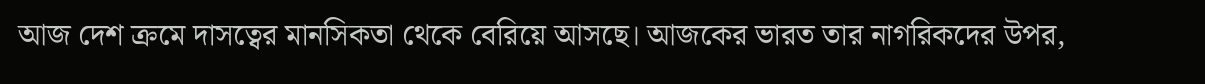আজ দেশ ক্রমে দাসত্বের মানসিকতা থেকে বেরিয়ে আসছে। আজকের ভারত তার নাগরিকদের উপর,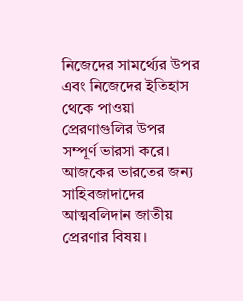নিজেদের সামর্থ্যের উপর এবং নিজেদের ইতিহাস থেকে পাওয়া প্রেরণাগুলির উপর সম্পূর্ণ ভারসা করে। আজকের ভারতের জন্য সাহিবজাদাদের আত্মবলিদান জাতীয় প্রেরণার বিষয়।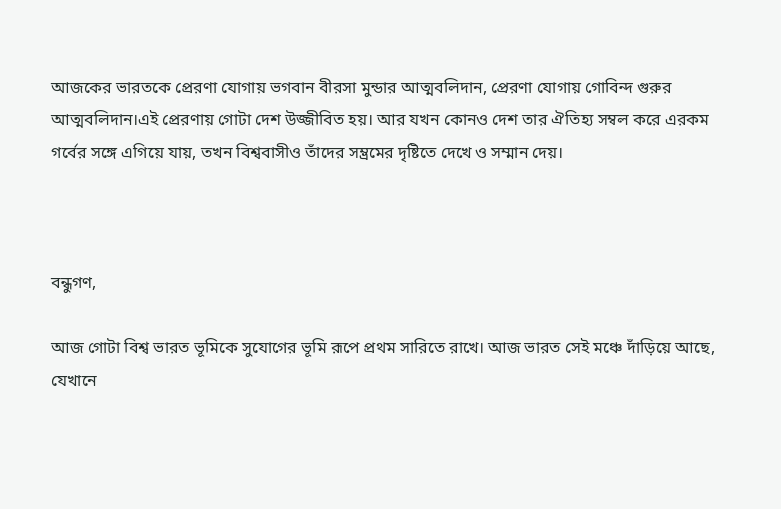আজকের ভারতকে প্রেরণা যোগায় ভগবান বীরসা মুন্ডার আত্মবলিদান, প্রেরণা যোগায় গোবিন্দ গুরুর আত্মবলিদান।এই প্রেরণায় গোটা দেশ উজ্জীবিত হয়। আর যখন কোনও দেশ তার ঐতিহ্য সম্বল করে এরকম গর্বের সঙ্গে এগিয়ে যায়, তখন বিশ্ববাসীও তাঁদের সম্ভ্রমের দৃষ্টিতে দেখে ও সম্মান দেয়।



বন্ধুগণ,

আজ গোটা বিশ্ব ভারত ভূমিকে সুযোগের ভূমি রূপে প্রথম সারিতে রাখে। আজ ভারত সেই মঞ্চে দাঁড়িয়ে আছে, যেখানে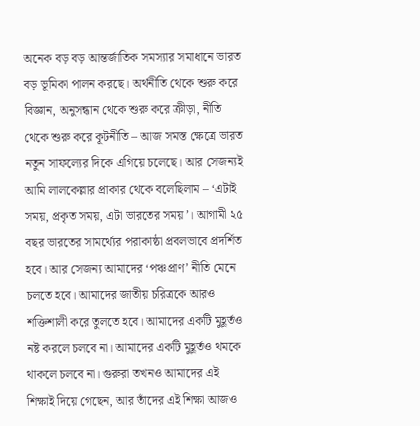অনেক বড় বড় আন্তর্জাতিক সমস্যার সমাধানে ভারত বড় ভূমিকা পালন করছে। অর্থনীতি থেকে শুরু করে বিজ্ঞান, অনুসন্ধান থেকে শুরু করে ক্রীড়া, নীতি থেকে শুরু করে কূটনীতি – আজ সমস্ত ক্ষেত্রে ভারত নতুন সাফল্যের দিকে এগিয়ে চলেছে। আর সেজন্যই আমি লালকেল্লার প্রাকার থেকে বলেছিলাম – ‘এটাই সময়, প্রকৃত সময়, এটা ভারতের সময়’। আগামী ২৫ বছর ভারতের সামর্থ্যের পরাকাষ্ঠা প্রবলভাবে প্রদর্শিত হবে। আর সেজন্য আমাদের ‘পঞ্চপ্রাণ’ নীতি মেনে চলতে হবে। আমাদের জাতীয় চরিত্রকে আরও শক্তিশালী করে তুলতে হবে। আমাদের একটি মুহূর্তও নষ্ট করলে চলবে না। আমাদের একটি মুহূর্তও থমকে থাকলে চলবে না। গুরুরা তখনও আমাদের এই শিক্ষাই দিয়ে গেছেন, আর তাঁদের এই শিক্ষা আজও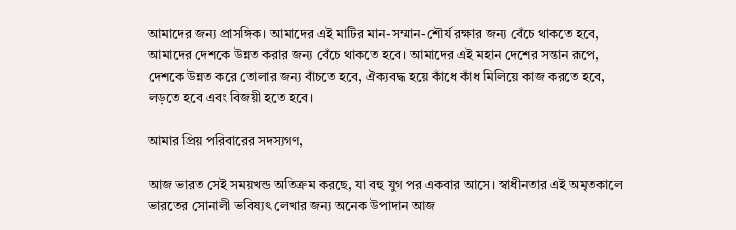আমাদের জন্য প্রাসঙ্গিক। আমাদের এই মাটির মান-সম্মান-শৌর্য রক্ষার জন্য বেঁচে থাকতে হবে, আমাদের দেশকে উন্নত করার জন্য বেঁচে থাকতে হবে। আমাদের এই মহান দেশের সন্তান রূপে, দেশকে উন্নত করে তোলার জন্য বাঁচতে হবে, ঐক্যবদ্ধ হয়ে কাঁধে কাঁধ মিলিয়ে কাজ করতে হবে, লড়তে হবে এবং বিজয়ী হতে হবে।

আমার প্রিয় পরিবারের সদস্যগণ,

আজ ভারত সেই সময়খন্ড অতিক্রম করছে, যা বহু যুগ পর একবার আসে। স্বাধীনতার এই অমৃতকালে ভারতের সোনালী ভবিষ্যৎ লেখার জন্য অনেক উপাদান আজ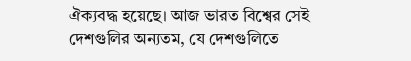ঐক্যবদ্ধ হয়েছে। আজ ভারত বিশ্বের সেই দেশগুলির অন্যতম, যে দেশগুলিতে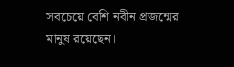সবচেয়ে বেশি নবীন প্রজন্মের মানুষ রয়েছেন।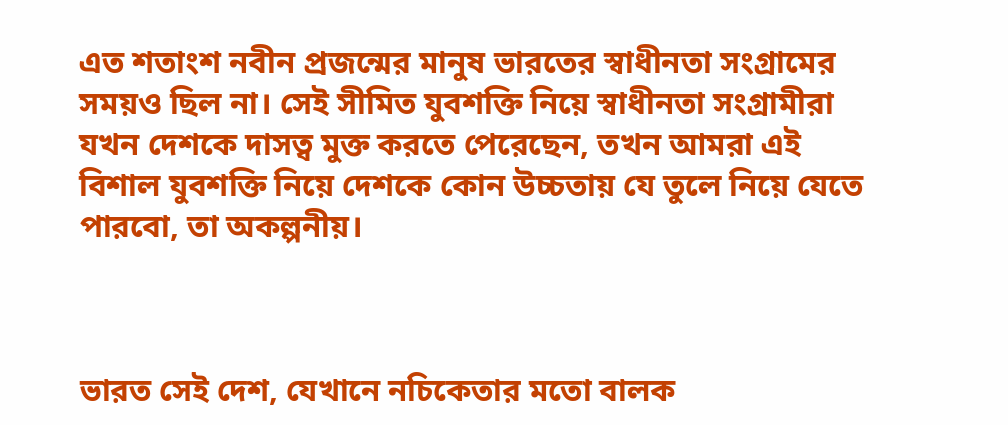এত শতাংশ নবীন প্রজন্মের মানুষ ভারতের স্বাধীনতা সংগ্রামের সময়ও ছিল না। সেই সীমিত যুবশক্তি নিয়ে স্বাধীনতা সংগ্রামীরা যখন দেশকে দাসত্ব মুক্ত করতে পেরেছেন, তখন আমরা এই বিশাল যুবশক্তি নিয়ে দেশকে কোন উচ্চতায় যে তুলে নিয়ে যেতে পারবো, তা অকল্পনীয়।



ভারত সেই দেশ, যেখানে নচিকেতার মতো বালক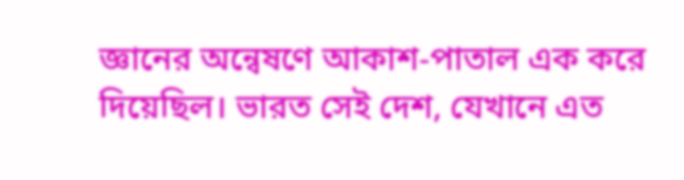জ্ঞানের অন্বেষণে আকাশ-পাতাল এক করে দিয়েছিল। ভারত সেই দেশ, যেখানে এত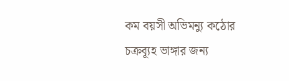কম বয়সী অভিমন্যু কঠোর চক্রব্যূহ ভাঙ্গার জন্য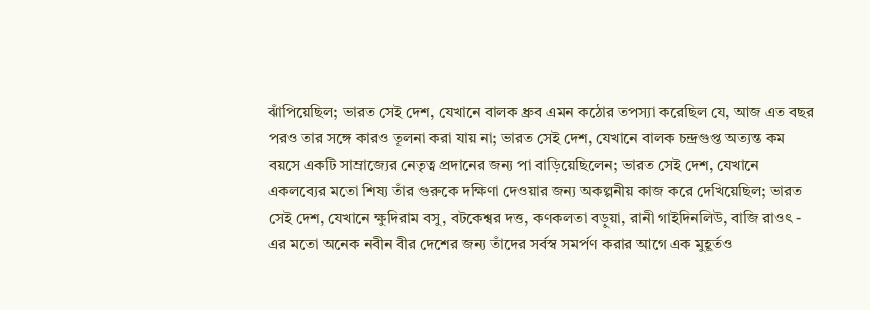ঝাঁপিয়েছিল; ভারত সেই দেশ, যেখানে বালক ধ্রুব এমন কঠোর তপস্যা করেছিল যে, আজ এত বছর পরও তার সঙ্গে কারও তূলনা করা যায় না; ভারত সেই দেশ, যেখানে বালক চন্দ্রগুপ্ত অত্যন্ত কম বয়সে একটি সাম্রাজ্যের নেতৃত্ব প্রদানের জন্য পা বাড়িয়েছিলেন; ভারত সেই দেশ, যেখানে একলব্যের মতো শিষ্য তাঁর গুরুকে দক্ষিণা দেওয়ার জন্য অকল্পনীয় কাজ করে দেখিয়েছিল; ভারত সেই দেশ, যেখানে ক্ষুদিরাম বসু, বটকেশ্বর দত্ত, কণকলতা বড়ুয়া, রানী গাইদিনলিউ, বাজি রাওৎ - এর মতো অনেক নবীন বীর দেশের জন্য তাঁদের সর্বস্ব সমর্পণ করার আগে এক মুহূর্তও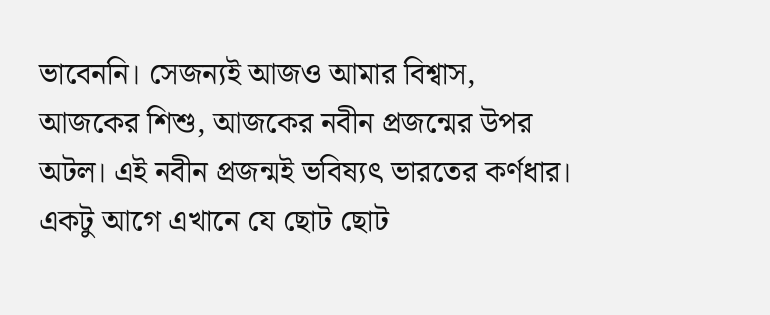ভাবেননি। সেজন্যই আজও আমার বিশ্বাস, আজকের শিশু, আজকের নবীন প্রজন্মের উপর অটল। এই নবীন প্রজন্মই ভবিষ্যৎ ভারতের কর্ণধার। একটু আগে এখানে যে ছোট ছোট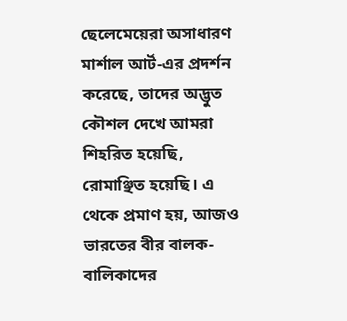ছেলেমেয়েরা অসাধারণ মার্শাল আর্ট-এর প্রদর্শন করেছে, তাদের অদ্ভুত কৌশল দেখে আমরা শিহরিত হয়েছি, রোমাঞ্ছিত হয়েছি। এ থেকে প্রমাণ হয়, আজও ভারতের বীর বালক-বালিকাদের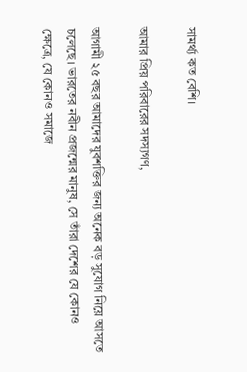সামর্থ্য কত বেশি।

আমার প্রিয় পরিবারের সদস্যগণ,

আগামী ২৫ বছর আমাদের যুবশক্তির জন্য অনেক বড় সুযোগ নিয়ে আসতে চলেছে। ভারতের নবীন প্রজন্মের মানুষ, সে তাঁরা দেশের যে কোনও ক্ষেত্রে, যে কোনও সমাজে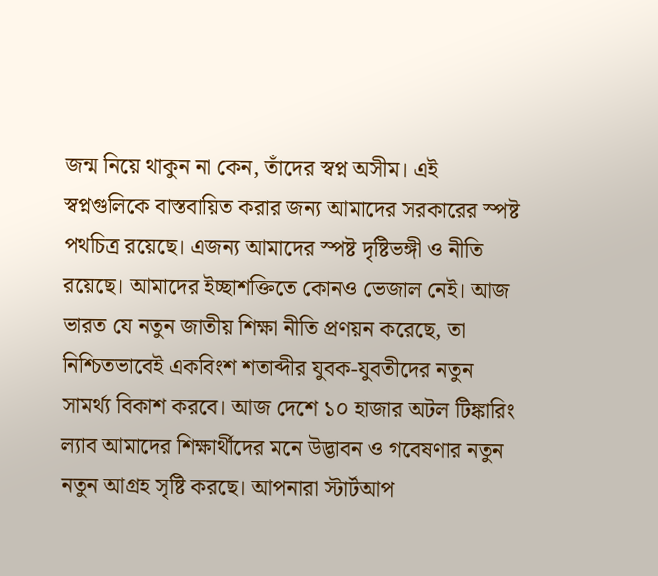জন্ম নিয়ে থাকুন না কেন, তাঁদের স্বপ্ন অসীম। এই স্বপ্নগুলিকে বাস্তবায়িত করার জন্য আমাদের সরকারের স্পষ্ট পথচিত্র রয়েছে। এজন্য আমাদের স্পষ্ট দৃষ্টিভঙ্গী ও নীতি রয়েছে। আমাদের ইচ্ছাশক্তিতে কোনও ভেজাল নেই। আজ ভারত যে নতুন জাতীয় শিক্ষা নীতি প্রণয়ন করেছে, তা নিশ্চিতভাবেই একবিংশ শতাব্দীর যুবক-যুবতীদের নতুন সামর্থ্য বিকাশ করবে। আজ দেশে ১০ হাজার অটল টিঙ্কারিং ল্যাব আমাদের শিক্ষার্থীদের মনে উদ্ভাবন ও গবেষণার নতুন নতুন আগ্রহ সৃষ্টি করছে। আপনারা স্টার্টআপ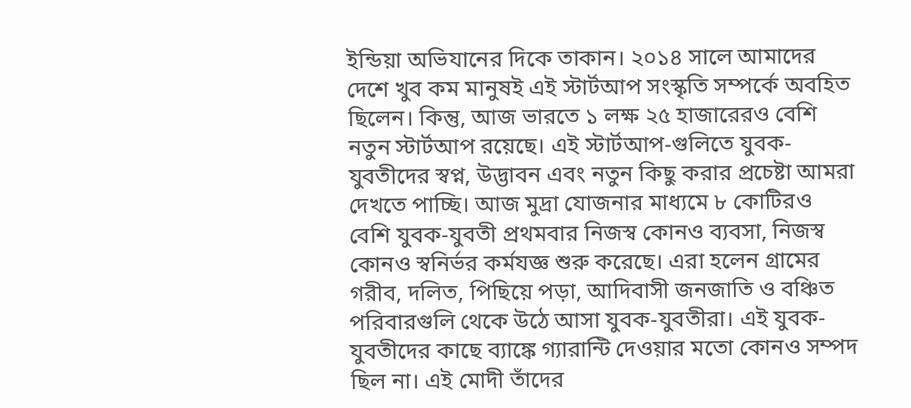ইন্ডিয়া অভিযানের দিকে তাকান। ২০১৪ সালে আমাদের দেশে খুব কম মানুষই এই স্টার্টআপ সংস্কৃতি সম্পর্কে অবহিত ছিলেন। কিন্তু, আজ ভারতে ১ লক্ষ ২৫ হাজারেরও বেশি নতুন স্টার্টআপ রয়েছে। এই স্টার্টআপ-গুলিতে যুবক-যুবতীদের স্বপ্ন, উদ্ভাবন এবং নতুন কিছু করার প্রচেষ্টা আমরা দেখতে পাচ্ছি। আজ মুদ্রা যোজনার মাধ্যমে ৮ কোটিরও বেশি যুবক-যুবতী প্রথমবার নিজস্ব কোনও ব্যবসা, নিজস্ব কোনও স্বনির্ভর কর্মযজ্ঞ শুরু করেছে। এরা হলেন গ্রামের গরীব, দলিত, পিছিয়ে পড়া, আদিবাসী জনজাতি ও বঞ্চিত পরিবারগুলি থেকে উঠে আসা যুবক-যুবতীরা। এই যুবক-যুবতীদের কাছে ব্যাঙ্কে গ্যারান্টি দেওয়ার মতো কোনও সম্পদ ছিল না। এই মোদী তাঁদের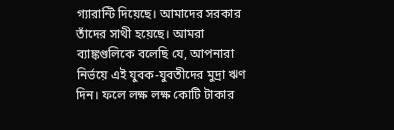গ্যারান্টি দিয়েছে। আমাদের সরকার তাঁদের সাথী হয়েছে। আমরা ব্যাঙ্কগুলিকে বলেছি যে, আপনারা নির্ভয়ে এই যুবক-যুবতীদের মুদ্রা ঋণ দিন। ফলে লক্ষ লক্ষ কোটি টাকার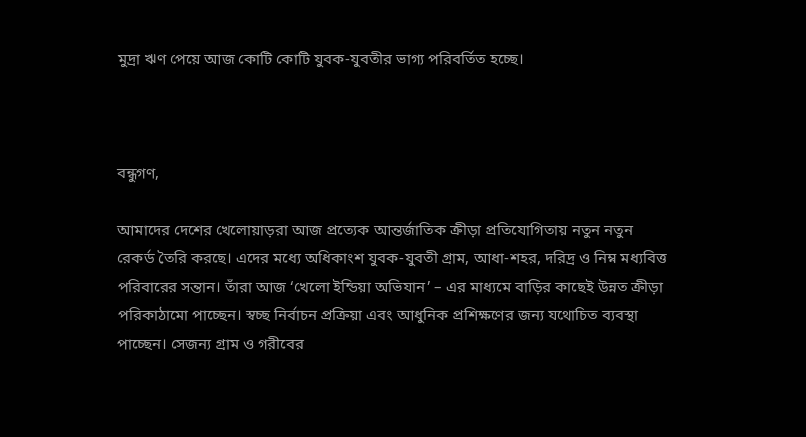মুদ্রা ঋণ পেয়ে আজ কোটি কোটি যুবক-যুবতীর ভাগ্য পরিবর্তিত হচ্ছে।



বন্ধুগণ,

আমাদের দেশের খেলোয়াড়রা আজ প্রত্যেক আন্তর্জাতিক ক্রীড়া প্রতিযোগিতায় নতুন নতুন রেকর্ড তৈরি করছে। এদের মধ্যে অধিকাংশ যুবক-যুবতী গ্রাম, আধা-শহর, দরিদ্র ও নিম্ন মধ্যবিত্ত পরিবারের সন্তান। তাঁরা আজ ‘খেলো ইন্ডিয়া অভিযান’ – এর মাধ্যমে বাড়ির কাছেই উন্নত ক্রীড়া পরিকাঠামো পাচ্ছেন। স্বচ্ছ নির্বাচন প্রক্রিয়া এবং আধুনিক প্রশিক্ষণের জন্য যথোচিত ব্যবস্থা পাচ্ছেন। সেজন্য গ্রাম ও গরীবের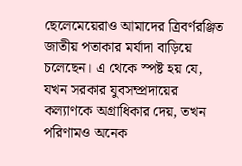ছেলেমেয়েরাও আমাদের ত্রিবর্ণরঞ্জিত জাতীয় পতাকার মর্যাদা বাড়িয়ে চলেছেন। এ থেকে স্পষ্ট হয় যে, যখন সরকার যুবসম্প্রদায়ের কল্যাণকে অগ্রাধিকার দেয়, তখন পরিণামও অনেক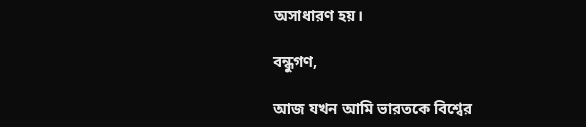অসাধারণ হয়।

বন্ধুগণ,

আজ যখন আমি ভারতকে বিশ্বের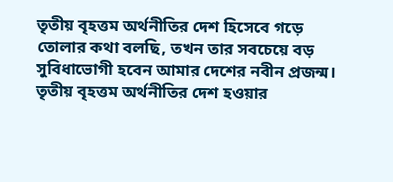তৃতীয় বৃহত্তম অর্থনীতির দেশ হিসেবে গড়ে তোলার কথা বলছি, তখন তার সবচেয়ে বড় সুবিধাভোগী হবেন আমার দেশের নবীন প্রজন্ম। তৃতীয় বৃহত্তম অর্থনীতির দেশ হওয়ার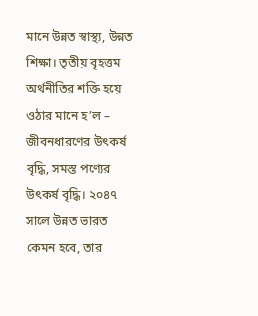মানে উন্নত স্বাস্থ্য, উন্নত শিক্ষা। তৃতীয় বৃহত্তম অর্থনীতির শক্তি হয়ে ওঠার মানে হ’ল – জীবনধারণের উৎকর্ষ বৃদ্ধি, সমস্ত পণ্যের উৎকর্ষ বৃদ্ধি। ২০৪৭ সালে উন্নত ভারত কেমন হবে, তার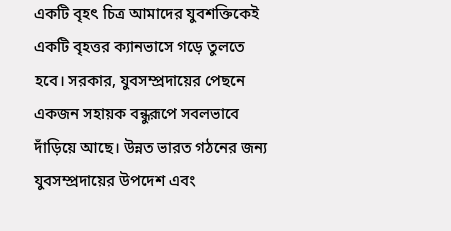একটি বৃহৎ চিত্র আমাদের যুবশক্তিকেই একটি বৃহত্তর ক্যানভাসে গড়ে তুলতে হবে। সরকার, যুবসম্প্রদায়ের পেছনে একজন সহায়ক বন্ধুরূপে সবলভাবে দাঁড়িয়ে আছে। উন্নত ভারত গঠনের জন্য যুবসম্প্রদায়ের উপদেশ এবং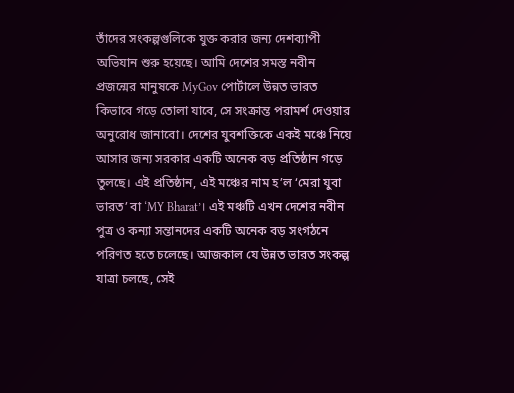তাঁদের সংকল্পগুলিকে যুক্ত করার জন্য দেশব্যাপী অভিযান শুরু হয়েছে। আমি দেশের সমস্ত নবীন প্রজন্মের মানুষকে MyGov পোর্টালে উন্নত ভারত কিভাবে গড়ে তোলা যাবে, সে সংক্রান্ত পরামর্শ দেওয়ার অনুরোধ জানাবো। দেশের যুবশক্তিকে একই মঞ্চে নিয়ে আসার জন্য সরকার একটি অনেক বড় প্রতিষ্ঠান গড়ে তুলছে। এই প্রতিষ্ঠান, এই মঞ্চের নাম হ’ল ‘মেরা যুবা ভারত’ বা ‘MY Bharat’। এই মঞ্চটি এখন দেশের নবীন পুত্র ও কন্যা সন্তানদের একটি অনেক বড় সংগঠনে পরিণত হতে চলেছে। আজকাল যে উন্নত ভারত সংকল্প যাত্রা চলছে, সেই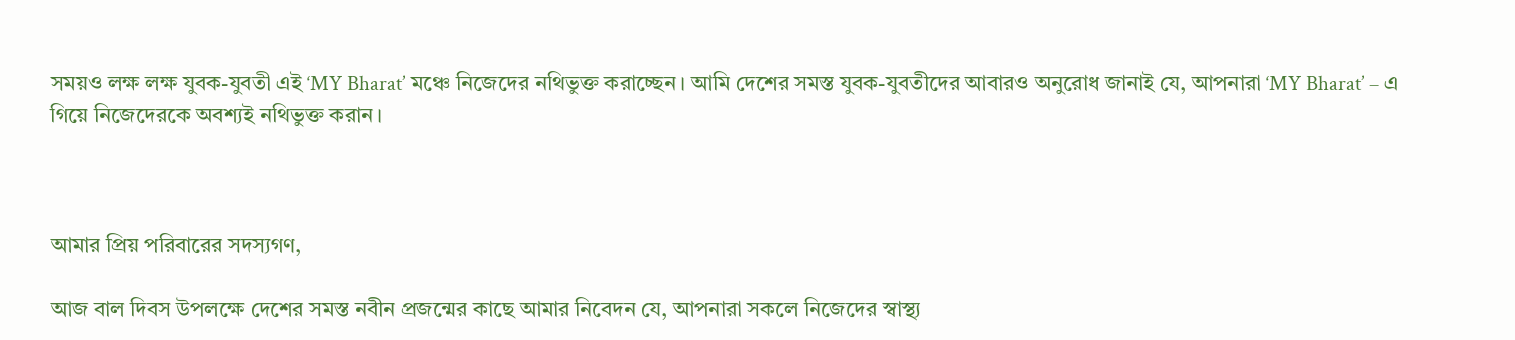সময়ও লক্ষ লক্ষ যুবক-যুবতী এই ‘MY Bharat’ মঞ্চে নিজেদের নথিভুক্ত করাচ্ছেন। আমি দেশের সমস্ত যুবক-যুবতীদের আবারও অনুরোধ জানাই যে, আপনারা ‘MY Bharat’ – এ গিয়ে নিজেদেরকে অবশ্যই নথিভুক্ত করান।



আমার প্রিয় পরিবারের সদস্যগণ,

আজ বাল দিবস উপলক্ষে দেশের সমস্ত নবীন প্রজন্মের কাছে আমার নিবেদন যে, আপনারা সকলে নিজেদের স্বাস্থ্য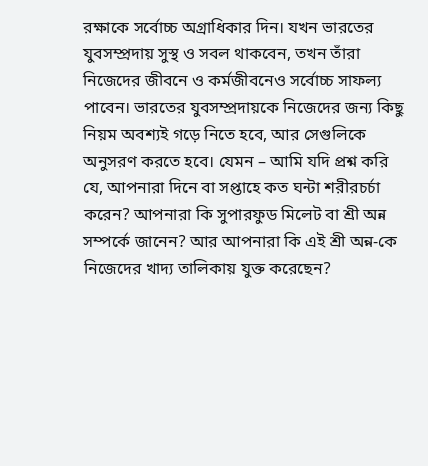রক্ষাকে সর্বোচ্চ অগ্রাধিকার দিন। যখন ভারতের যুবসম্প্রদায় সুস্থ ও সবল থাকবেন, তখন তাঁরা নিজেদের জীবনে ও কর্মজীবনেও সর্বোচ্চ সাফল্য পাবেন। ভারতের যুবসম্প্রদায়কে নিজেদের জন্য কিছু নিয়ম অবশ্যই গড়ে নিতে হবে, আর সেগুলিকে অনুসরণ করতে হবে। যেমন – আমি যদি প্রশ্ন করি যে, আপনারা দিনে বা সপ্তাহে কত ঘন্টা শরীরচর্চা করেন? আপনারা কি সুপারফুড মিলেট বা শ্রী অন্ন সম্পর্কে জানেন? আর আপনারা কি এই শ্রী অন্ন-কে নিজেদের খাদ্য তালিকায় যুক্ত করেছেন?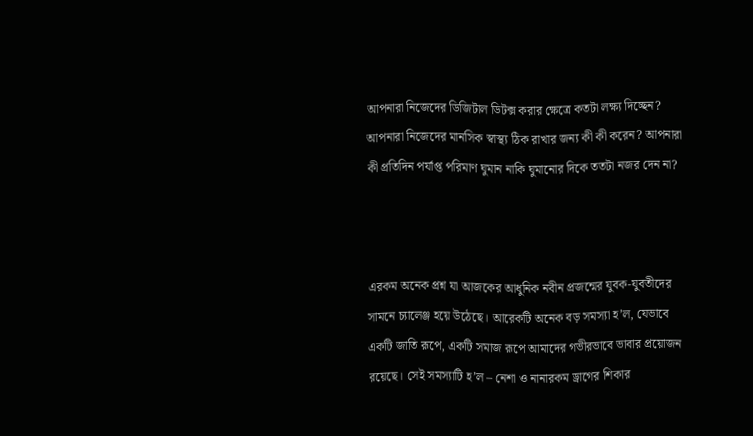আপনারা নিজেদের ডিজিটাল ডিটক্স করার ক্ষেত্রে কতটা লক্ষ্য দিচ্ছেন? আপনারা নিজেদের মানসিক স্বাস্থ্য ঠিক রাখার জন্য কী কী করেন? আপনারা কী প্রতিদিন পর্যাপ্ত পরিমাণ ঘুমান নাকি ঘুমানোর দিকে ততটা নজর দেন না?



এরকম অনেক প্রশ্ন যা আজকের আধুনিক নবীন প্রজন্মের যুবক-যুবতীদের সামনে চ্যালেঞ্জ হয়ে উঠেছে। আরেকটি অনেক বড় সমস্যা হ’ল, যেভাবে একটি জাতি রূপে, একটি সমাজ রূপে আমাদের গভীরভাবে ভাবার প্রয়োজন রয়েছে। সেই সমস্যাটি হ’ল – নেশা ও নানারকম ড্রাগের শিকার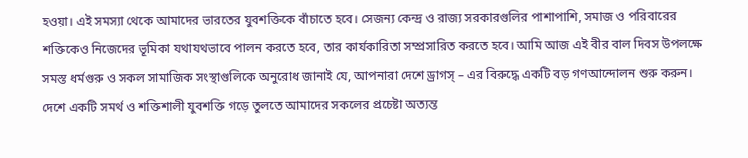হওয়া। এই সমস্যা থেকে আমাদের ভারতের যুবশক্তিকে বাঁচাতে হবে। সেজন্য কেন্দ্র ও রাজ্য সরকারগুলির পাশাপাশি, সমাজ ও পরিবারের শক্তিকেও নিজেদের ভূমিকা যথাযথভাবে পালন করতে হবে, তার কার্যকারিতা সম্প্রসারিত করতে হবে। আমি আজ এই বীর বাল দিবস উপলক্ষে সমস্ত ধর্মগুরু ও সকল সামাজিক সংস্থাগুলিকে অনুরোধ জানাই যে, আপনারা দেশে ড্রাগস্ – এর বিরুদ্ধে একটি বড় গণআন্দোলন শুরু করুন। দেশে একটি সমর্থ ও শক্তিশালী যুবশক্তি গড়ে তুলতে আমাদের সকলের প্রচেষ্টা অত্যন্ত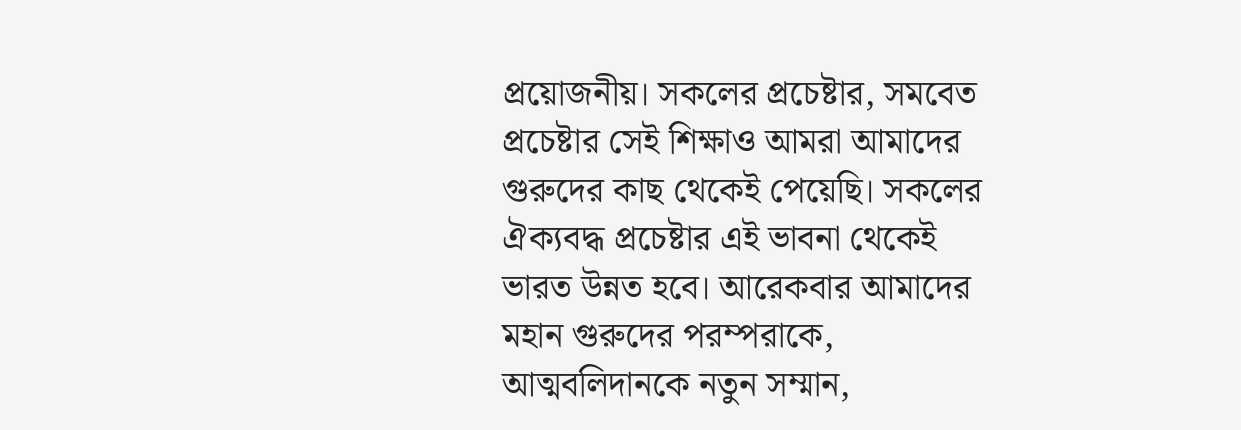প্রয়োজনীয়। সকলের প্রচেষ্টার, সমবেত প্রচেষ্টার সেই শিক্ষাও আমরা আমাদের গুরুদের কাছ থেকেই পেয়েছি। সকলের ঐক্যবদ্ধ প্রচেষ্টার এই ভাবনা থেকেই ভারত উন্নত হবে। আরেকবার আমাদের মহান গুরুদের পরম্পরাকে, আত্মবলিদানকে নতুন সম্মান,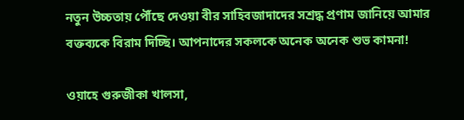নতুন উচ্চতায় পৌঁছে দেওয়া বীর সাহিবজাদাদের সশ্রদ্ধ প্রণাম জানিয়ে আমার বক্তব্যকে বিরাম দিচ্ছি। আপনাদের সকলকে অনেক অনেক শুভ কামনা!

ওয়াহে গুরুজীকা খালসা,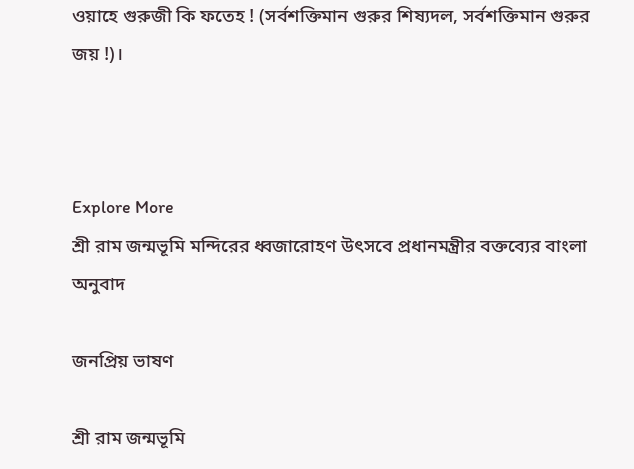ওয়াহে গুরুজী কি ফতেহ ! (সর্বশক্তিমান গুরুর শিষ্যদল, সর্বশক্তিমান গুরুর জয় !)।



Explore More
শ্রী রাম জন্মভূমি মন্দিরের ধ্বজারোহণ উৎসবে প্রধানমন্ত্রীর বক্তব্যের বাংলা অনুবাদ

জনপ্রিয় ভাষণ

শ্রী রাম জন্মভূমি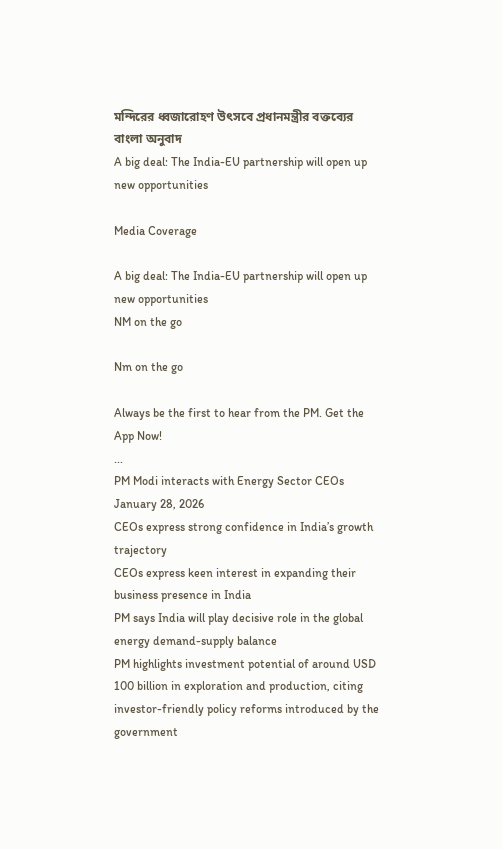মন্দিরের ধ্বজারোহণ উৎসবে প্রধানমন্ত্রীর বক্তব্যের বাংলা অনুবাদ
A big deal: The India-EU partnership will open up new opportunities

Media Coverage

A big deal: The India-EU partnership will open up new opportunities
NM on the go

Nm on the go

Always be the first to hear from the PM. Get the App Now!
...
PM Modi interacts with Energy Sector CEOs
January 28, 2026
CEOs express strong confidence in India’s growth trajectory
CEOs express keen interest in expanding their business presence in India
PM says India will play decisive role in the global energy demand-supply balance
PM highlights investment potential of around USD 100 billion in exploration and production, citing investor-friendly policy reforms introduced by the government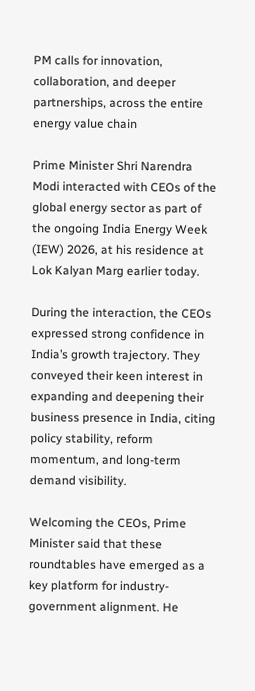PM calls for innovation, collaboration, and deeper partnerships, across the entire energy value chain

Prime Minister Shri Narendra Modi interacted with CEOs of the global energy sector as part of the ongoing India Energy Week (IEW) 2026, at his residence at Lok Kalyan Marg earlier today.

During the interaction, the CEOs expressed strong confidence in India’s growth trajectory. They conveyed their keen interest in expanding and deepening their business presence in India, citing policy stability, reform momentum, and long-term demand visibility.

Welcoming the CEOs, Prime Minister said that these roundtables have emerged as a key platform for industry-government alignment. He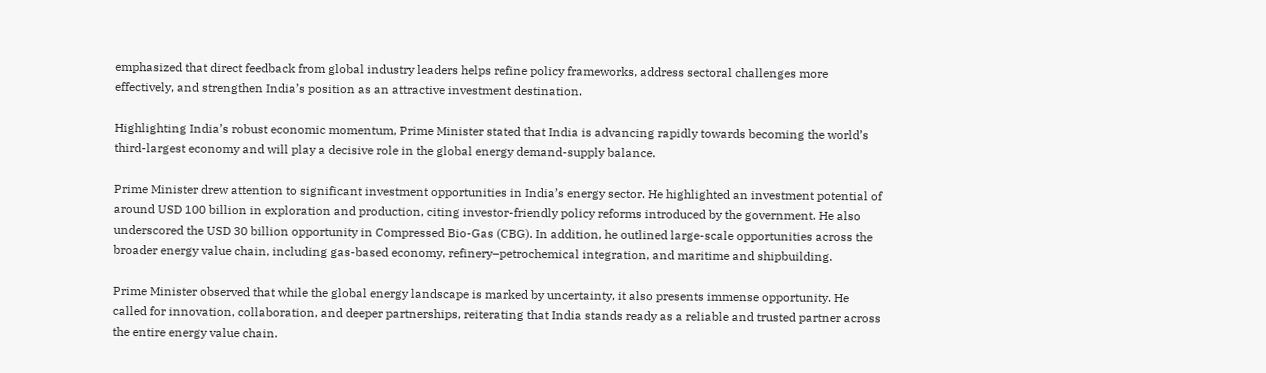emphasized that direct feedback from global industry leaders helps refine policy frameworks, address sectoral challenges more effectively, and strengthen India’s position as an attractive investment destination.

Highlighting India’s robust economic momentum, Prime Minister stated that India is advancing rapidly towards becoming the world’s third-largest economy and will play a decisive role in the global energy demand-supply balance.

Prime Minister drew attention to significant investment opportunities in India’s energy sector. He highlighted an investment potential of around USD 100 billion in exploration and production, citing investor-friendly policy reforms introduced by the government. He also underscored the USD 30 billion opportunity in Compressed Bio-Gas (CBG). In addition, he outlined large-scale opportunities across the broader energy value chain, including gas-based economy, refinery–petrochemical integration, and maritime and shipbuilding.

Prime Minister observed that while the global energy landscape is marked by uncertainty, it also presents immense opportunity. He called for innovation, collaboration, and deeper partnerships, reiterating that India stands ready as a reliable and trusted partner across the entire energy value chain.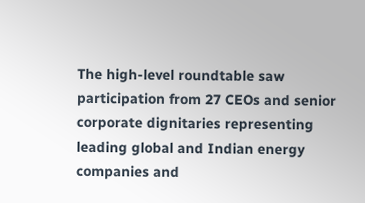The high-level roundtable saw participation from 27 CEOs and senior corporate dignitaries representing leading global and Indian energy companies and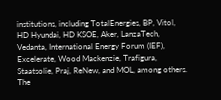institutions, including TotalEnergies, BP, Vitol, HD Hyundai, HD KSOE, Aker, LanzaTech, Vedanta, International Energy Forum (IEF), Excelerate, Wood Mackenzie, Trafigura, Staatsolie, Praj, ReNew, and MOL, among others. The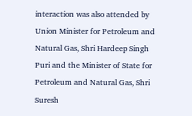interaction was also attended by Union Minister for Petroleum and Natural Gas, Shri Hardeep Singh Puri and the Minister of State for Petroleum and Natural Gas, Shri Suresh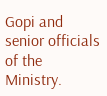Gopi and senior officials of the Ministry.